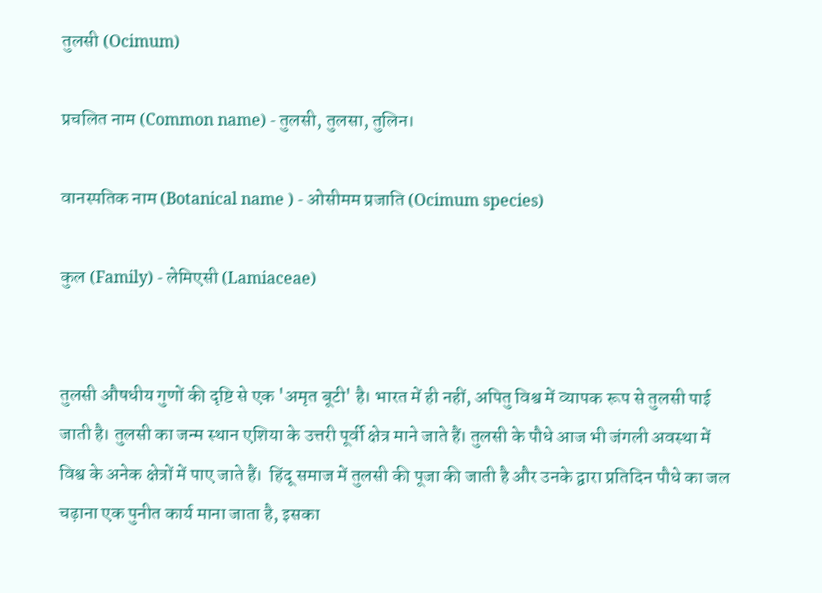तुलसी (Ocimum)

प्रचलित नाम (Common name) - तुलसी, तुलसा, तुलिन।

वानस्पतिक नाम (Botanical name ) - ओसीमम प्रजाति (Ocimum species)

कुल (Family) - लेमिएसी (Lamiaceae)


तुलसी औषधीय गुणों की दृष्टि से एक 'अमृत बूटी' है। भारत में ही नहीं, अपितु विश्व में व्यापक रूप से तुलसी पाई जाती है। तुलसी का जन्म स्थान एशिया के उत्तरी पूर्वी क्षेत्र माने जाते हैं। तुलसी के पौधे आज भी जंगली अवस्था में विश्व के अनेक क्षेत्रों में पाए जाते हैं।  हिंदू समाज में तुलसी की पूजा की जाती है और उनके द्वारा प्रतिदिन पौधे का जल चढ़ाना एक पुनीत कार्य माना जाता है, इसका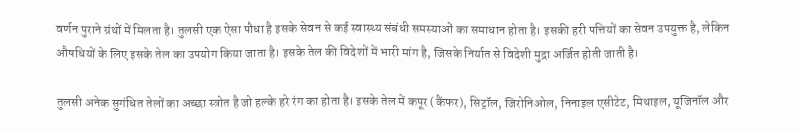वर्णन पुराने ग्रंथों में मिलता है। तुलसी एक ऐसा पौधा है इसके सेवन से कई स्वास्थ्य संबंधी समस्याओं का समाधान होता है। इसकी हरी पत्तियों का सेवन उपयुक्त है, लेकिन औषधियों के लिए इसके तेल का उपयोग किया जाता है। इसके तेल की विदेशों में भारी मांग है, जिसके निर्यात से विदेशी मुद्रा अर्जित होती जाती है।

तुलसी अनेक सुगंधित तेलों का अच्छा स्त्रोत है जो हल्के हरे रंग का होता है। इसके तेल में कपूर (कैंफर), सिट्रॉल, जिरोनिओल, निनाइल एसीटेट, मिथाइल, यूजिनॉल और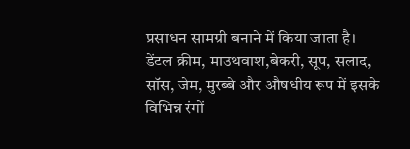प्रसाधन सामग्री बनाने में किया जाता है। डेंटल क्रीम, माउथवाश,बेकरी, सूप, सलाद, सॉस, जेम, मुरब्बे और औषधीय रूप में इसके विभिन्न रंगों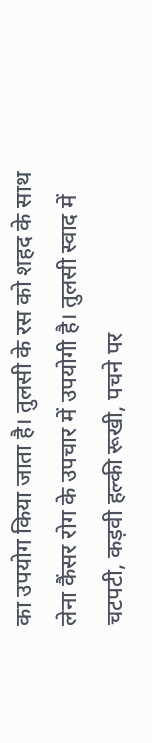का उपयोग किया जाता है। तुलसी के रस को शहद के साथ लेना कैंसर रोग के उपचार में उपयोगी है। तुलसी स्वाद में चटपटी, कड़वी हल्की रूखी, पचने पर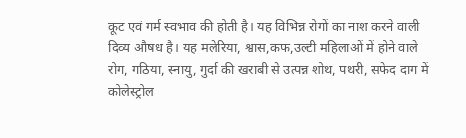कूट एवं गर्म स्वभाव की होती है। यह विभिन्न रोगों का नाश करने वाली दिव्य औषध है। यह मलेरिया, श्वास,कफ,उल्टी महिलाओं में होने वाले रोग, गठिया, स्नायु, गुर्दा की खराबी से उत्पन्न शोथ, पथरी, सफेद दाग में कोलेस्ट्रोल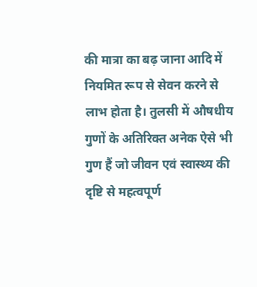की मात्रा का बढ़ जाना आदि में नियमित रूप से सेवन करने से लाभ होता है। तुलसी में औषधीय गुणों के अतिरिक्त अनेक ऐसे भी गुण हैं जो जीवन एवं स्वास्थ्य की दृष्टि से महत्वपूर्ण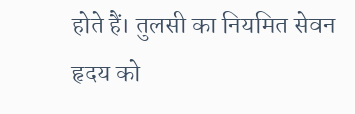होते हैं। तुलसी का नियमित सेवन हृदय को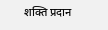शक्ति प्रदान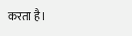करता है।